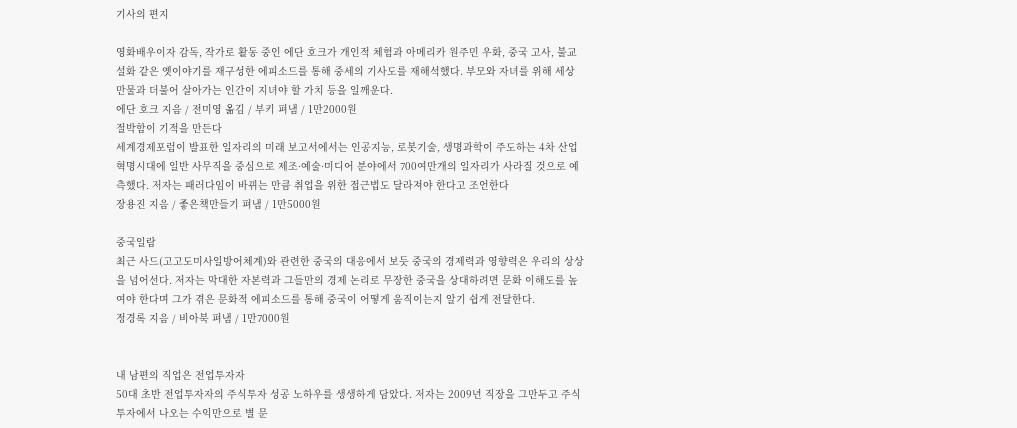기사의 편지

영화배우이자 감독, 작가로 활동 중인 에단 호크가 개인적 체험과 아메리카 원주민 우화, 중국 고사, 불교 설화 같은 옛이야기를 재구성한 에피소드를 통해 중세의 기사도를 재해석했다. 부모와 자녀를 위해 세상 만물과 더불어 살아가는 인간이 지녀야 할 가치 등을 일깨운다.
에단 호크 지음 / 전미영 옮김 / 부키 펴냄 / 1만2000원
절박함이 기적을 만든다
세계경제포럼이 발표한 일자리의 미래 보고서에서는 인공지능, 로봇기술, 생명과학이 주도하는 4차 산업혁명시대에 일반 사무직을 중심으로 제조·예술·미디어 분야에서 700여만개의 일자리가 사라질 것으로 예측했다. 저자는 패러다임이 바뀌는 만큼 취업을 위한 접근법도 달라져야 한다고 조언한다
장용진 지음 / 좋은책만들기 펴냄 / 1만5000원

중국일람
최근 사드(고고도미사일방어체계)와 관련한 중국의 대응에서 보듯 중국의 경제력과 영향력은 우리의 상상을 넘어선다. 저자는 막대한 자본력과 그들만의 경제 논리로 무장한 중국을 상대하려면 문화 이해도를 높여야 한다며 그가 겪은 문화적 에피소드를 통해 중국이 어떻게 움직이는지 알기 쉽게 전달한다.
정경록 지음 / 비아북 펴냄 / 1만7000원


내 남편의 직업은 전업투자자
50대 초반 전업투자자의 주식투자 성공 노하우를 생생하게 담았다. 저자는 2009년 직장을 그만두고 주식투자에서 나오는 수익만으로 별 문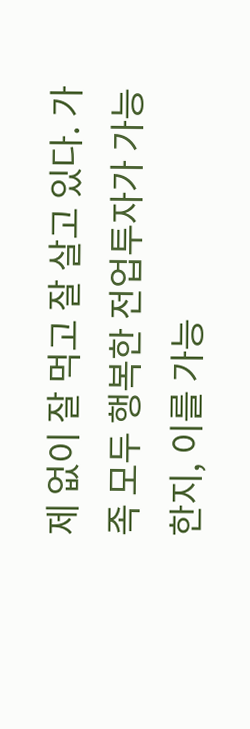제 없이 잘 먹고 잘 살고 있다. 가족 모두 행복한 전업투자가 가능한지, 이를 가능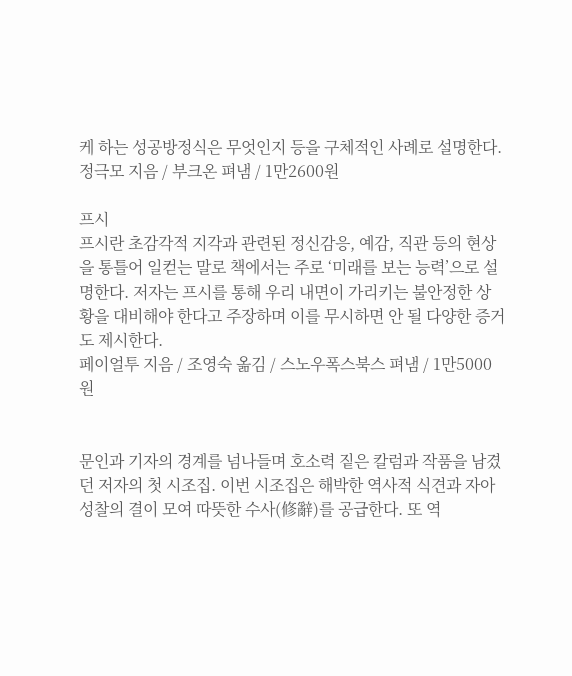케 하는 성공방정식은 무엇인지 등을 구체적인 사례로 설명한다.
정극모 지음 / 부크온 펴냄 / 1만2600원

프시
프시란 초감각적 지각과 관련된 정신감응, 예감, 직관 등의 현상을 통틀어 일컫는 말로 책에서는 주로 ‘미래를 보는 능력’으로 설명한다. 저자는 프시를 통해 우리 내면이 가리키는 불안정한 상황을 대비해야 한다고 주장하며 이를 무시하면 안 될 다양한 증거도 제시한다.
페이얼투 지음 / 조영숙 옮김 / 스노우폭스북스 펴냄 / 1만5000원


문인과 기자의 경계를 넘나들며 호소력 짙은 칼럼과 작품을 남겼던 저자의 첫 시조집. 이번 시조집은 해박한 역사적 식견과 자아성찰의 결이 모여 따뜻한 수사(修辭)를 공급한다. 또 역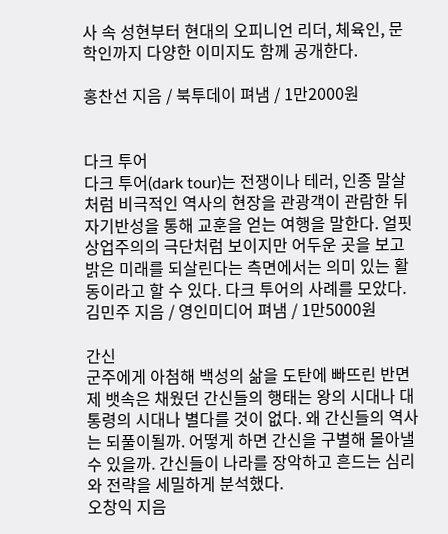사 속 성현부터 현대의 오피니언 리더, 체육인, 문학인까지 다양한 이미지도 함께 공개한다.

홍찬선 지음 / 북투데이 펴냄 / 1만2000원


다크 투어
다크 투어(dark tour)는 전쟁이나 테러, 인종 말살처럼 비극적인 역사의 현장을 관광객이 관람한 뒤 자기반성을 통해 교훈을 얻는 여행을 말한다. 얼핏 상업주의의 극단처럼 보이지만 어두운 곳을 보고 밝은 미래를 되살린다는 측면에서는 의미 있는 활동이라고 할 수 있다. 다크 투어의 사례를 모았다.
김민주 지음 / 영인미디어 펴냄 / 1만5000원

간신
군주에게 아첨해 백성의 삶을 도탄에 빠뜨린 반면 제 뱃속은 채웠던 간신들의 행태는 왕의 시대나 대통령의 시대나 별다를 것이 없다. 왜 간신들의 역사는 되풀이될까. 어떻게 하면 간신을 구별해 몰아낼 수 있을까. 간신들이 나라를 장악하고 흔드는 심리와 전략을 세밀하게 분석했다.
오창익 지음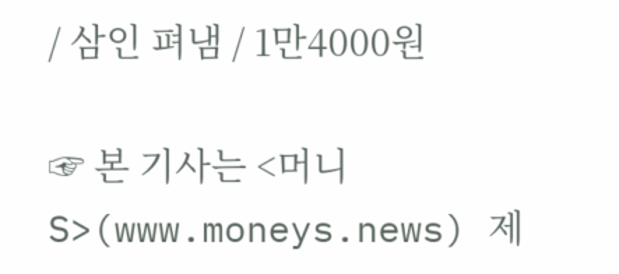/ 삼인 펴냄 / 1만4000원

☞ 본 기사는 <머니S>(www.moneys.news) 제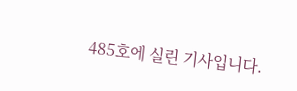485호에 실린 기사입니다.